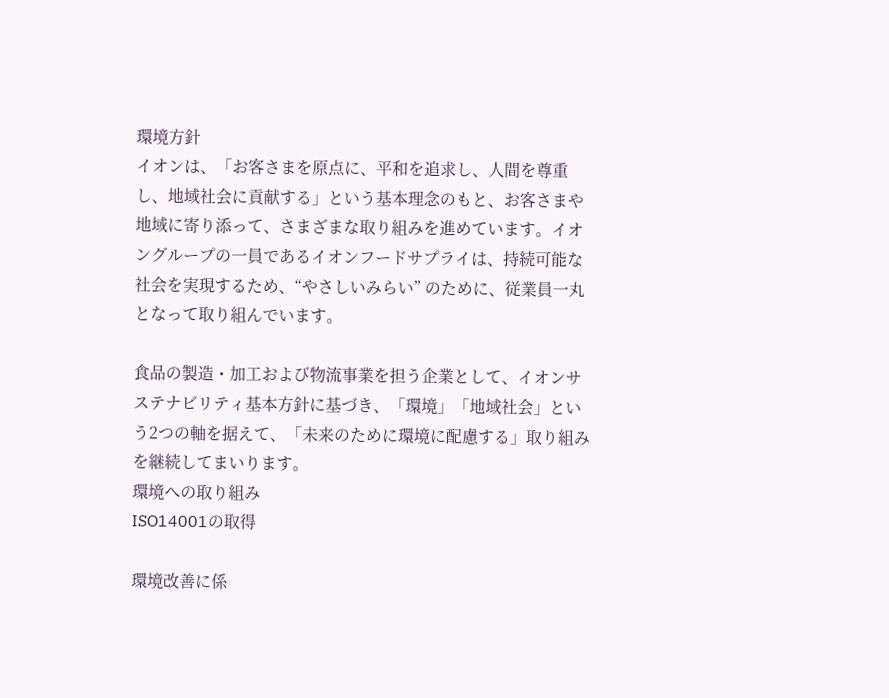環境方針
イオンは、「お客さまを原点に、平和を追求し、人間を尊重し、地域社会に貢献する」という基本理念のもと、お客さまや地域に寄り添って、さまざまな取り組みを進めています。イオングループの一員であるイオンフードサプライは、持続可能な社会を実現するため、“やさしいみらい” のために、従業員一丸となって取り組んでいます。

食品の製造・加工および物流事業を担う企業として、イオンサステナビリティ基本方針に基づき、「環境」「地域社会」という2つの軸を据えて、「未来のために環境に配慮する」取り組みを継続してまいります。
環境への取り組み
ISO14001の取得

環境改善に係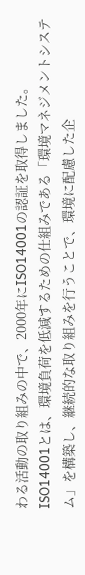わる活動の取り組みの中で、2000年にISO14001の認証を取得しました。
ISO14001とは、環境負荷を低減するための仕組みである「環境マネジメントシステム」を構築し、継続的な取り組みを行うことで、環境に配慮した企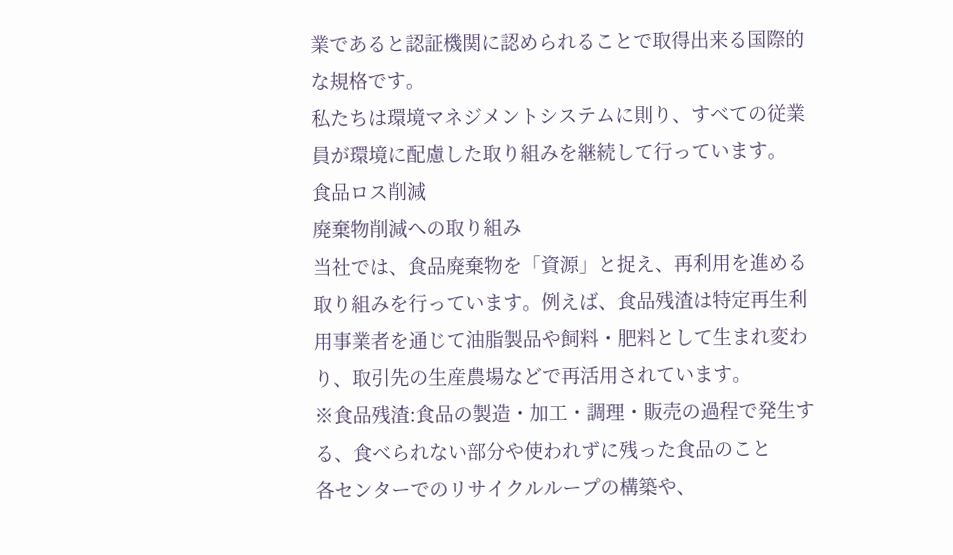業であると認証機関に認められることで取得出来る国際的な規格です。
私たちは環境マネジメントシステムに則り、すべての従業員が環境に配慮した取り組みを継続して行っています。
食品ロス削減
廃棄物削減への取り組み
当社では、食品廃棄物を「資源」と捉え、再利用を進める取り組みを行っています。例えば、食品残渣は特定再生利用事業者を通じて油脂製品や飼料・肥料として生まれ変わり、取引先の生産農場などで再活用されています。
※食品残渣:食品の製造・加工・調理・販売の過程で発生する、食べられない部分や使われずに残った食品のこと
各センターでのリサイクルループの構築や、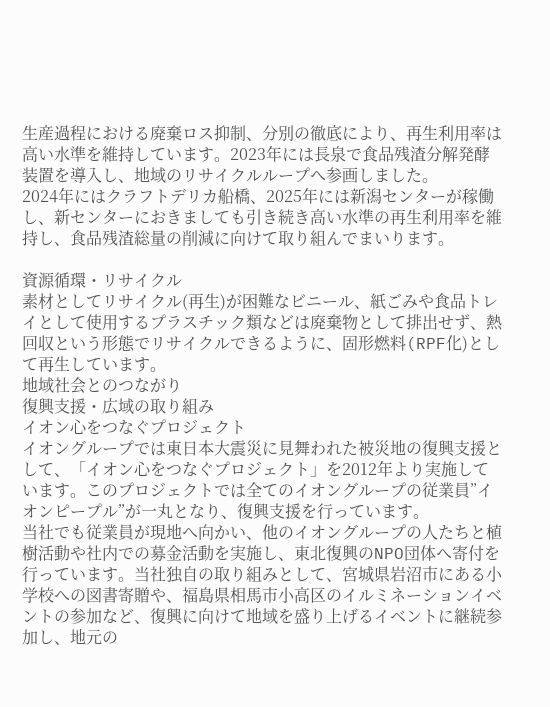生産過程における廃棄ロス抑制、分別の徹底により、再生利用率は高い水準を維持しています。2023年には長泉で食品残渣分解発酵装置を導入し、地域のリサイクルループへ参画しました。
2024年にはクラフトデリカ船橋、2025年には新潟センターが稼働し、新センターにおきましても引き続き高い水準の再生利用率を維持し、食品残渣総量の削減に向けて取り組んでまいります。

資源循環・リサイクル
素材としてリサイクル(再生)が困難なビニール、紙ごみや食品トレイとして使用するプラスチック類などは廃棄物として排出せず、熱回収という形態でリサイクルできるように、固形燃料(RPF化)として再生しています。
地域社会とのつながり
復興支援・広域の取り組み
イオン心をつなぐプロジェクト
イオングループでは東日本大震災に見舞われた被災地の復興支援として、「イオン心をつなぐプロジェクト」を2012年より実施しています。このプロジェクトでは全てのイオングループの従業員”イオンピープル”が一丸となり、復興支援を行っています。
当社でも従業員が現地へ向かい、他のイオングループの人たちと植樹活動や社内での募金活動を実施し、東北復興のNPO団体へ寄付を行っています。当社独自の取り組みとして、宮城県岩沼市にある小学校への図書寄贈や、福島県相馬市小高区のイルミネーションイベントの参加など、復興に向けて地域を盛り上げるイベントに継続参加し、地元の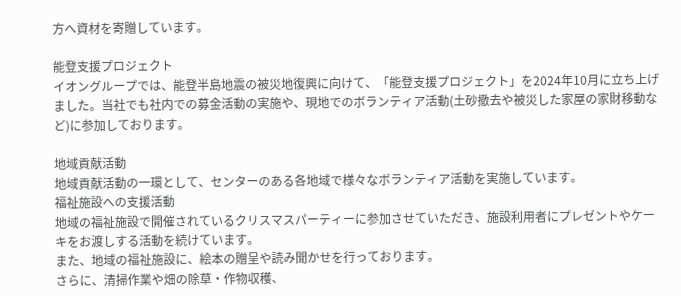方へ資材を寄贈しています。

能登支援プロジェクト
イオングループでは、能登半島地震の被災地復興に向けて、「能登支援プロジェクト」を2024年10月に立ち上げました。当社でも社内での募金活動の実施や、現地でのボランティア活動(土砂撤去や被災した家屋の家財移動など)に参加しております。

地域貢献活動
地域貢献活動の一環として、センターのある各地域で様々なボランティア活動を実施しています。
福祉施設への支援活動
地域の福祉施設で開催されているクリスマスパーティーに参加させていただき、施設利用者にプレゼントやケーキをお渡しする活動を続けています。
また、地域の福祉施設に、絵本の贈呈や読み聞かせを行っております。
さらに、清掃作業や畑の除草・作物収穫、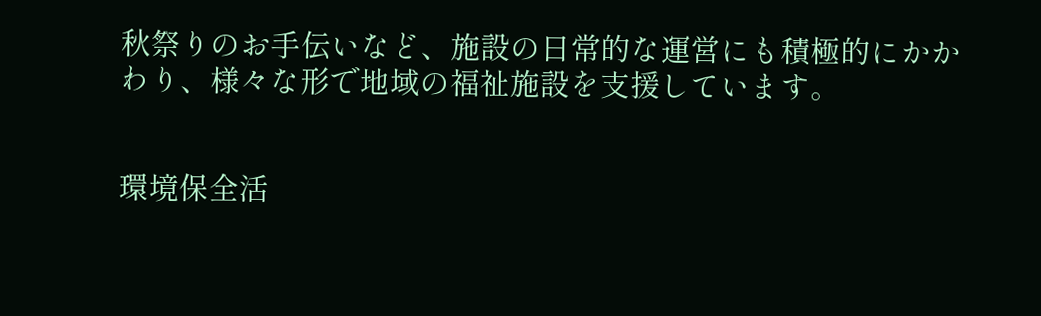秋祭りのお手伝いなど、施設の日常的な運営にも積極的にかかわり、様々な形で地域の福祉施設を支援しています。


環境保全活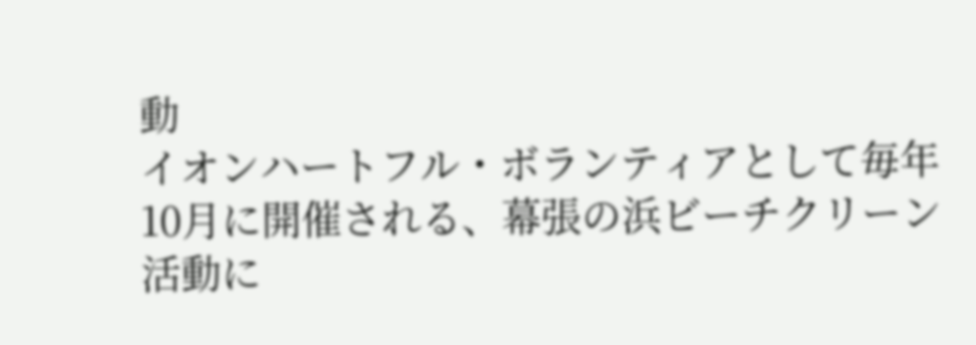動
イオンハートフル・ボランティアとして毎年10月に開催される、幕張の浜ビーチクリーン活動に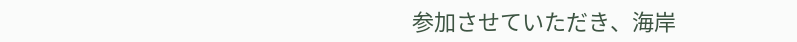参加させていただき、海岸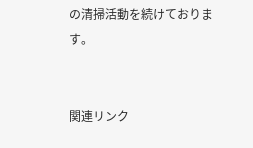の清掃活動を続けております。


関連リンク